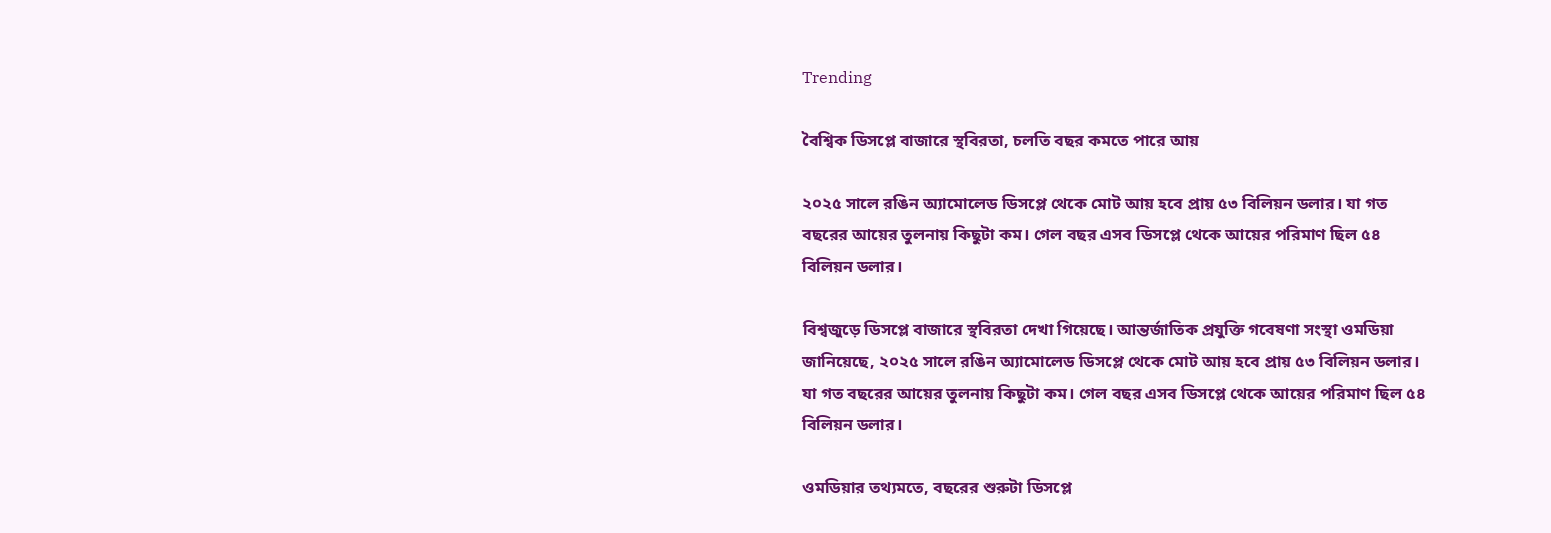Trending

বৈশ্বিক ডিসপ্লে বাজারে স্থবিরতা, চলতি বছর কমতে পারে আয়

২০২৫ সালে রঙিন অ্যামোলেড ডিসপ্লে থেকে মোট আয় হবে প্রায় ৫৩ বিলিয়ন ডলার। যা গত বছরের আয়ের তুলনায় কিছুটা কম। গেল বছর এসব ডিসপ্লে থেকে আয়ের পরিমাণ ছিল ৫৪ বিলিয়ন ডলার।

বিশ্বজুড়ে ডিসপ্লে বাজারে স্থবিরতা দেখা গিয়েছে। আন্তর্জাতিক প্রযুক্তি গবেষণা সংস্থা ওমডিয়া জানিয়েছে, ২০২৫ সালে রঙিন অ্যামোলেড ডিসপ্লে থেকে মোট আয় হবে প্রায় ৫৩ বিলিয়ন ডলার। যা গত বছরের আয়ের তুলনায় কিছুটা কম। গেল বছর এসব ডিসপ্লে থেকে আয়ের পরিমাণ ছিল ৫৪ বিলিয়ন ডলার।

ওমডিয়ার তথ্যমতে, বছরের শুরুটা ডিসপ্লে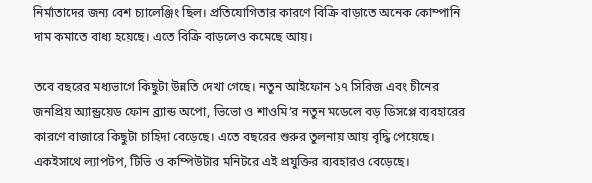নির্মাতাদের জন্য বেশ চ্যালেঞ্জিং ছিল। প্রতিযোগিতার কারণে বিক্রি বাড়াতে অনেক কোম্পানি দাম কমাতে বাধ্য হয়েছে। এতে বিক্রি বাড়লেও কমেছে আয়।

তবে বছরের মধ্যভাগে কিছুটা উন্নতি দেখা গেছে। নতুন আইফোন ১৭ সিরিজ এবং চীনের জনপ্রিয় অ্যান্ড্রয়েড ফোন ব্র্যান্ড অপো, ভিভো ও শাওমি’র নতুন মডেলে বড় ডিসপ্লে ব্যবহারের কারণে বাজারে কিছুটা চাহিদা বেড়েছে। এতে বছরের শুরুর তুলনায় আয় বৃদ্ধি পেয়েছে। একইসাথে ল্যাপটপ, টিভি ও কম্পিউটার মনিটরে এই প্রযুক্তির ব্যবহারও বেড়েছে।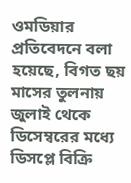ওমডিয়ার প্রতিবেদনে বলা হয়েছে, বিগত ছয় মাসের তুলনায় জুলাই থেকে ডিসেম্বরের মধ্যে ডিসপ্লে বিক্রি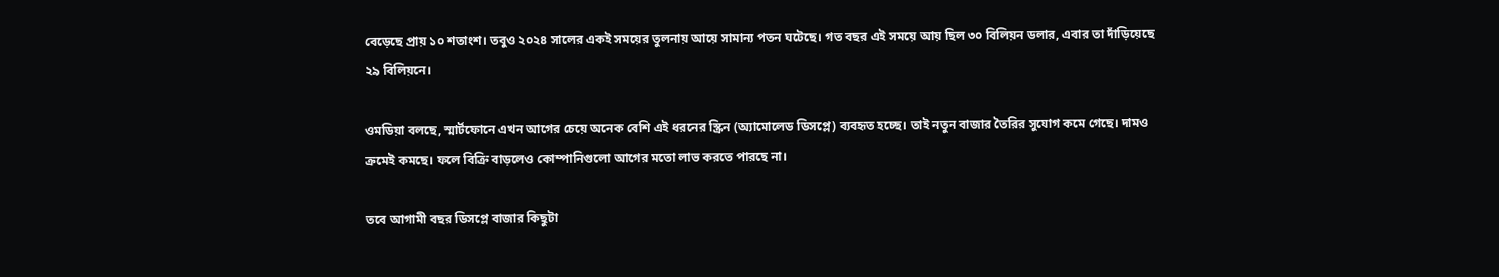বেড়েছে প্রায় ১০ শতাংশ। তবুও ২০২৪ সালের একই সময়ের তুলনায় আয়ে সামান্য পতন ঘটেছে। গত বছর এই সময়ে আয় ছিল ৩০ বিলিয়ন ডলার, এবার তা দাঁড়িয়েছে ২৯ বিলিয়নে।

ওমডিয়া বলছে, স্মার্টফোনে এখন আগের চেয়ে অনেক বেশি এই ধরনের স্ক্রিন (অ্যামোলেড ডিসপ্লে) ব্যবহৃত হচ্ছে। তাই নতুন বাজার তৈরির সুযোগ কমে গেছে। দামও ক্রমেই কমছে। ফলে বিক্রি বাড়লেও কোম্পানিগুলো আগের মতো লাভ করতে পারছে না।

তবে আগামী বছর ডিসপ্লে বাজার কিছুটা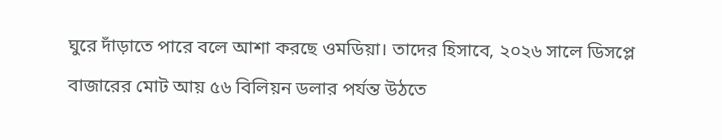ঘুরে দাঁড়াতে পারে বলে আশা করছে ওমডিয়া। তাদের হিসাবে, ২০২৬ সালে ডিসপ্লে বাজারের মোট আয় ৫৬ বিলিয়ন ডলার পর্যন্ত উঠতে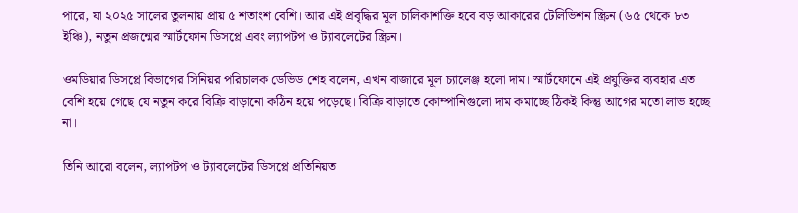পারে, যা ২০২৫ সালের তুলনায় প্রায় ৫ শতাংশ বেশি। আর এই প্রবৃদ্ধির মূল চালিকাশক্তি হবে বড় আকারের টেলিভিশন স্ক্রিন (৬৫ থেকে ৮৩ ইঞ্চি), নতুন প্রজন্মের স্মার্টফোন ডিসপ্লে এবং ল্যাপটপ ও ট্যাবলেটের স্ক্রিন।

ওমডিয়ার ডিসপ্লে বিভাগের সিনিয়র পরিচালক ডেভিড শেহ বলেন, এখন বাজারে মূল চ্যালেঞ্জ হলো দাম। স্মার্টফোনে এই প্রযুক্তির ব্যবহার এত বেশি হয়ে গেছে যে নতুন করে বিক্রি বাড়ানো কঠিন হয়ে পড়েছে। বিক্রি বাড়াতে কোম্পানিগুলো দাম কমাচ্ছে ঠিকই কিন্তু আগের মতো লাভ হচ্ছে না।

তিনি আরো বলেন, ল্যাপটপ ও ট্যাবলেটের ডিসপ্লে প্রতিনিয়ত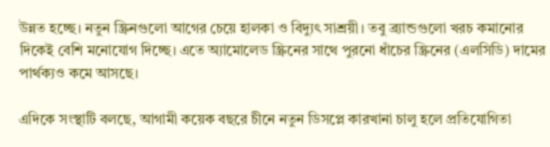উন্নত হচ্ছে। নতুন স্ক্রিনগুলো আগের চেয়ে হালকা ও বিদ্যুৎ সাশ্রয়ী। তবু ব্র্যান্ডগুলো খরচ কমানোর দিকেই বেশি মনোযোগ দিচ্ছে। এতে অ্যামোলেড স্ক্রিনের সাথে পুরনো ধাঁচের স্ক্রিনের (এলসিডি) দামের পার্থক্যও কমে আসছে।

এদিকে সংস্থাটি বলছে, আগামী কয়েক বছরে চীনে নতুন ডিসপ্লে কারখানা চালু হলে প্রতিযোগিতা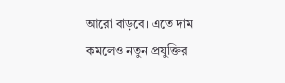আরো বাড়বে। এতে দাম কমলেও নতুন প্রযুক্তির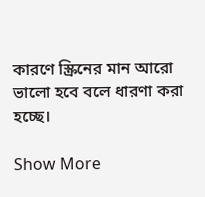কারণে স্ক্রিনের মান আরো ভালো হবে বলে ধারণা করা হচ্ছে।

Show More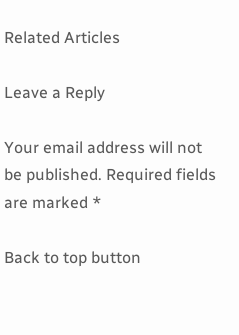Related Articles

Leave a Reply

Your email address will not be published. Required fields are marked *

Back to top button